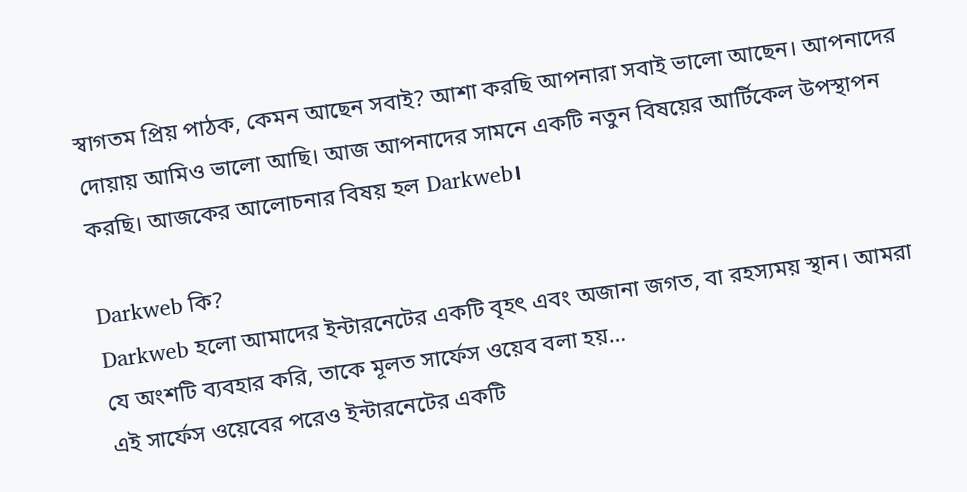স্বাগতম প্রিয় পাঠক, কেমন আছেন সবাই? আশা করছি আপনারা সবাই ভালো আছেন। আপনাদের দোয়ায় আমিও ভালো আছি। আজ আপনাদের সামনে একটি নতুন বিষয়ের আর্টিকেল উপস্থাপন করছি। আজকের আলোচনার বিষয় হল Darkweb।

Darkweb কি?
Darkweb হলো আমাদের ইন্টারনেটের একটি বৃহৎ এবং অজানা জগত, বা রহস্যময় স্থান। আমরা যে অংশটি ব্যবহার করি, তাকে মূলত সার্ফেস ওয়েব বলা হয়…
এই সার্ফেস ওয়েবের পরেও ইন্টারনেটের একটি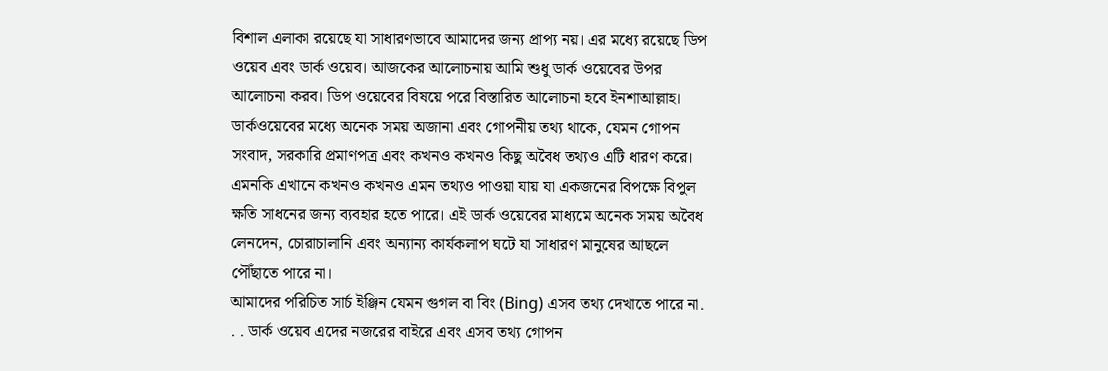বিশাল এলাকা রয়েছে যা সাধারণভাবে আমাদের জন্য প্রাপ্য নয়। এর মধ্যে রয়েছে ডিপ ওয়েব এবং ডার্ক ওয়েব। আজকের আলোচনায় আমি শুধু ডার্ক ওয়েবের উপর আলোচনা করব। ডিপ ওয়েবের বিষয়ে পরে বিস্তারিত আলোচনা হবে ইনশাআল্লাহ।
ডার্কওয়েবের মধ্যে অনেক সময় অজানা এবং গোপনীয় তথ্য থাকে, যেমন গোপন সংবাদ, সরকারি প্রমাণপত্র এবং কখনও কখনও কিছু অবৈধ তথ্যও এটি ধারণ করে। এমনকি এখানে কখনও কখনও এমন তথ্যও পাওয়া যায় যা একজনের বিপক্ষে বিপুল ক্ষতি সাধনের জন্য ব্যবহার হতে পারে। এই ডার্ক ওয়েবের মাধ্যমে অনেক সময় অবৈধ লেনদেন, চোরাচালানি এবং অন্যান্য কার্যকলাপ ঘটে যা সাধারণ মানুষের আছলে পৌঁছাতে পারে না।
আমাদের পরিচিত সার্চ ইঞ্জিন যেমন গুগল বা বিং (Bing) এসব তথ্য দেখাতে পারে না. . . ডার্ক ওয়েব এদের নজরের বাইরে এবং এসব তথ্য গোপন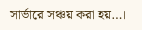সার্ভারে সঞ্চয় করা হয়…।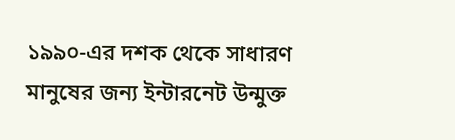১৯৯০-এর দশক থেকে সাধারণ মানুষের জন্য ইন্টারনেট উন্মুক্ত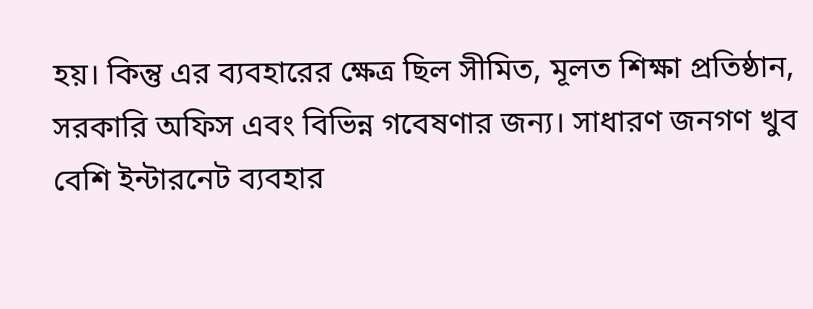হয়। কিন্তু এর ব্যবহারের ক্ষেত্র ছিল সীমিত, মূলত শিক্ষা প্রতিষ্ঠান, সরকারি অফিস এবং বিভিন্ন গবেষণার জন্য। সাধারণ জনগণ খুব বেশি ইন্টারনেট ব্যবহার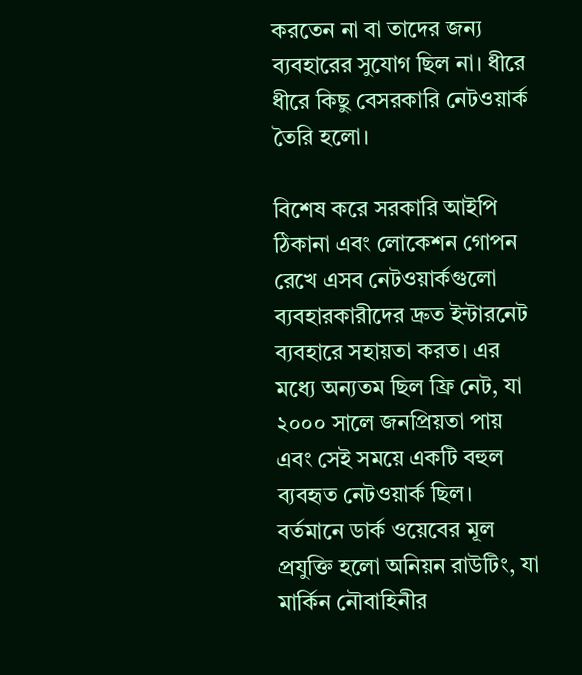করতেন না বা তাদের জন্য ব্যবহারের সুযোগ ছিল না। ধীরে ধীরে কিছু বেসরকারি নেটওয়ার্ক তৈরি হলো।

বিশেষ করে সরকারি আইপি ঠিকানা এবং লোকেশন গোপন রেখে এসব নেটওয়ার্কগুলো ব্যবহারকারীদের দ্রুত ইন্টারনেট ব্যবহারে সহায়তা করত। এর মধ্যে অন্যতম ছিল ফ্রি নেট, যা ২০০০ সালে জনপ্রিয়তা পায় এবং সেই সময়ে একটি বহুল ব্যবহৃত নেটওয়ার্ক ছিল।
বর্তমানে ডার্ক ওয়েবের মূল প্রযুক্তি হলো অনিয়ন রাউটিং, যা মার্কিন নৌবাহিনীর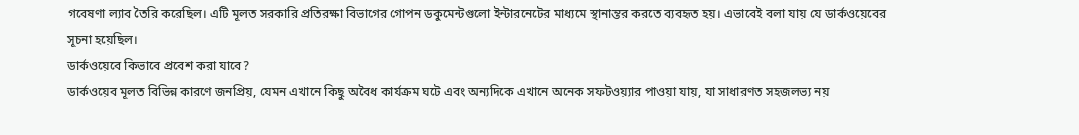গবেষণা ল্যাব তৈরি করেছিল। এটি মূলত সরকারি প্রতিরক্ষা বিভাগের গোপন ডকুমেন্টগুলো ইন্টারনেটের মাধ্যমে স্থানান্তর করতে ব্যবহৃত হয়। এভাবেই বলা যায় যে ডার্কওয়েবের সূচনা হয়েছিল।
ডার্কওয়েবে কিভাবে প্রবেশ করা যাবে?
ডার্কওয়েব মূলত বিভিন্ন কারণে জনপ্রিয়, যেমন এখানে কিছু অবৈধ কার্যক্রম ঘটে এবং অন্যদিকে এখানে অনেক সফটওয়্যার পাওয়া যায়, যা সাধারণত সহজলভ্য নয়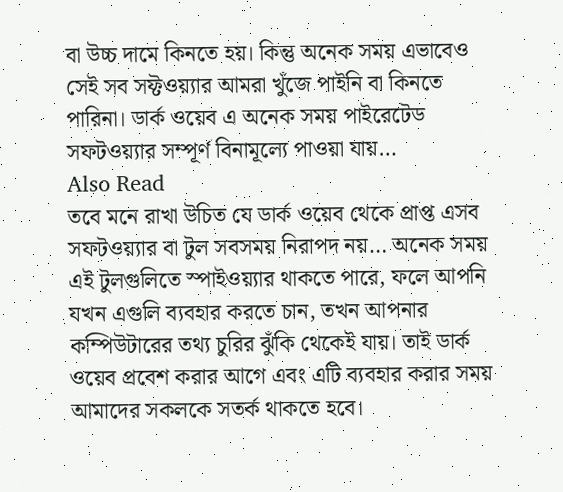বা উচ্চ দামে কিনতে হয়। কিন্তু অনেক সময় এভাবেও সেই সব সফ্টওয়্যার আমরা খুঁজে পাইনি বা কিনতে পারিনা। ডার্ক ওয়েব এ অনেক সময় পাইরেটেড সফটওয়্যার সম্পূর্ণ বিনামূল্যে পাওয়া যায়…
Also Read
তবে মনে রাখা উচিত যে ডার্ক ওয়েব থেকে প্রাপ্ত এসব সফটওয়্যার বা টুল সবসময় নিরাপদ নয়… অনেক সময় এই টুলগুলিতে স্পাইওয়্যার থাকতে পারে, ফলে আপনি যখন এগুলি ব্যবহার করতে চান, তখন আপনার কম্পিউটারের তথ্য চুরির ঝুঁকি থেকেই যায়। তাই ডার্ক ওয়েব প্রবেশ করার আগে এবং এটি ব্যবহার করার সময় আমাদের সকলকে সতর্ক থাকতে হবে।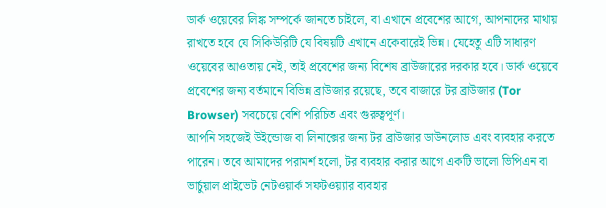ডার্ক ওয়েবের লিঙ্ক সম্পর্কে জানতে চাইলে, বা এখানে প্রবেশের আগে, আপনাদের মাথায় রাখতে হবে যে সিকিউরিটি যে বিষয়টি এখানে একেবারেই ভিন্ন। যেহেতু এটি সাধারণ ওয়েবের আওতায় নেই, তাই প্রবেশের জন্য বিশেষ ব্রাউজারের দরকার হবে। ডার্ক ওয়েবে প্রবেশের জন্য বর্তমানে বিভিন্ন ব্রাউজার রয়েছে, তবে বাজারে টর ব্রাউজার (Tor Browser) সবচেয়ে বেশি পরিচিত এবং গুরুত্বপূর্ণ।
আপনি সহজেই উইন্ডোজ বা লিনাক্সের জন্য টর ব্রাউজার ডাউনলোড এবং ব্যবহার করতে পারেন। তবে আমাদের পরামর্শ হলো, টর ব্যবহার করার আগে একটি ভালো ভিপিএন বা ভার্চুয়াল প্রাইভেট নেটওয়ার্ক সফটওয়্যার ব্যবহার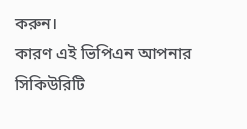করুন।
কারণ এই ভিপিএন আপনার সিকিউরিটি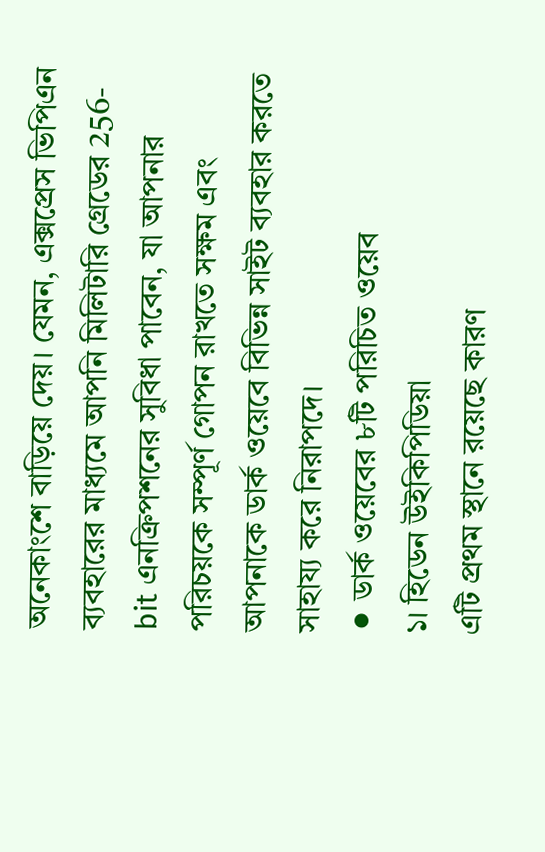অনেকাংশে বাড়িয়ে দেয়। যেমন, এক্সপ্রেস ভিপিএন ব্যবহারের মাধ্যমে আপনি মিলিটারি গ্রেডের 256-bit এনক্রিপশনের সুবিধা পাবেন, যা আপনার পরিচয়কে সম্পূর্ণ গোপন রাখতে সক্ষম এবং আপনাকে ডার্ক ওয়েবে বিভিন্ন সাইট ব্যবহার করতে সাহায্য করে নিরাপদে।
⚫ ডার্ক ওয়েবের ৮টি পরিচিত ওয়েব
১। হিডেন উইকিপিডিয়া
এটি প্রথম স্থানে রয়েছে কারণ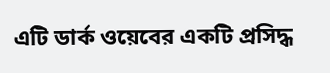এটি ডার্ক ওয়েবের একটি প্রসিদ্ধ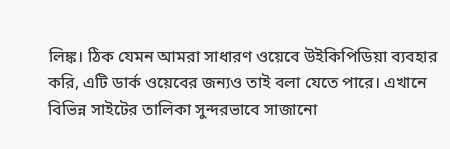লিঙ্ক। ঠিক যেমন আমরা সাধারণ ওয়েবে উইকিপিডিয়া ব্যবহার করি, এটি ডার্ক ওয়েবের জন্যও তাই বলা যেতে পারে। এখানে বিভিন্ন সাইটের তালিকা সুন্দরভাবে সাজানো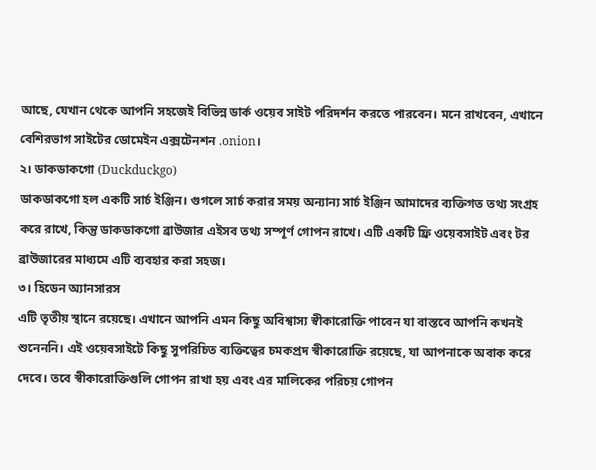আছে, যেখান থেকে আপনি সহজেই বিভিন্ন ডার্ক ওয়েব সাইট পরিদর্শন করতে পারবেন। মনে রাখবেন, এখানে বেশিরভাগ সাইটের ডোমেইন এক্সটেনশন .onion।
২। ডাকডাকগো (Duckduckgo)
ডাকডাকগো হল একটি সার্চ ইঞ্জিন। গুগলে সার্চ করার সময় অন্যান্য সার্চ ইঞ্জিন আমাদের ব্যক্তিগত তথ্য সংগ্রহ করে রাখে, কিন্তু ডাকডাকগো ব্রাউজার এইসব তথ্য সম্পূর্ণ গোপন রাখে। এটি একটি ফ্রি ওয়েবসাইট এবং টর ব্রাউজারের মাধ্যমে এটি ব্যবহার করা সহজ।
৩। হিডেন অ্যানসারস
এটি তৃতীয় স্থানে রয়েছে। এখানে আপনি এমন কিছু অবিশ্বাস্য স্বীকারোক্তি পাবেন যা বাস্তবে আপনি কখনই শুনেননি। এই ওয়েবসাইটে কিছু সুপরিচিত ব্যক্তিত্বের চমকপ্রদ স্বীকারোক্তি রয়েছে, যা আপনাকে অবাক করে দেবে। তবে স্বীকারোক্তিগুলি গোপন রাখা হয় এবং এর মালিকের পরিচয় গোপন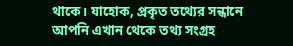থাকে। যাহোক, প্রকৃত তথ্যের সন্ধানে আপনি এখান থেকে তথ্য সংগ্রহ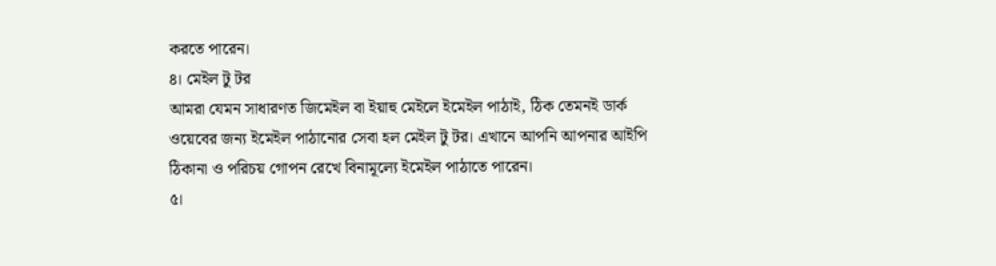করতে পারেন।
৪। মেইল টু টর
আমরা যেমন সাধারণত জিমেইল বা ইয়াহু মেইলে ইমেইল পাঠাই, ঠিক তেমনই ডার্ক ওয়েবের জন্য ইমেইল পাঠানোর সেবা হল মেইল টু টর। এখানে আপনি আপনার আইপি ঠিকানা ও পরিচয় গোপন রেখে বিনামূল্যে ইমেইল পাঠাতে পারেন।
৫।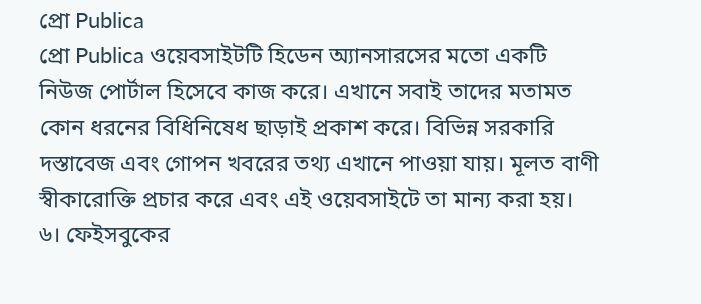প্রো Publica
প্রো Publica ওয়েবসাইটটি হিডেন অ্যানসারসের মতো একটি নিউজ পোর্টাল হিসেবে কাজ করে। এখানে সবাই তাদের মতামত কোন ধরনের বিধিনিষেধ ছাড়াই প্রকাশ করে। বিভিন্ন সরকারি দস্তাবেজ এবং গোপন খবরের তথ্য এখানে পাওয়া যায়। মূলত বাণী স্বীকারোক্তি প্রচার করে এবং এই ওয়েবসাইটে তা মান্য করা হয়।
৬। ফেইসবুকের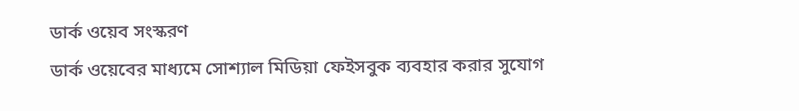ডার্ক ওয়েব সংস্করণ
ডার্ক ওয়েবের মাধ্যমে সোশ্যাল মিডিয়া ফেইসবুক ব্যবহার করার সুযোগ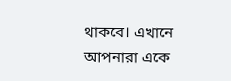থাকবে। এখানে আপনারা একে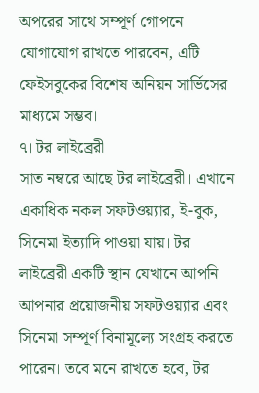অপরের সাথে সম্পূর্ণ গোপনে যোগাযোগ রাখতে পারবেন, এটি ফেইসবুকের বিশেষ অনিয়ন সার্ভিসের মাধ্যমে সম্ভব।
৭। টর লাইব্রেরী
সাত নম্বরে আছে টর লাইব্রেরী। এখানে একাধিক নকল সফটওয়্যার, ই-বুক, সিনেমা ইত্যাদি পাওয়া যায়। টর লাইব্রেরী একটি স্থান যেখানে আপনি আপনার প্রয়োজনীয় সফটওয়্যার এবং সিনেমা সম্পূর্ণ বিনামূল্যে সংগ্রহ করতে পারেন। তবে মনে রাখতে হবে, টর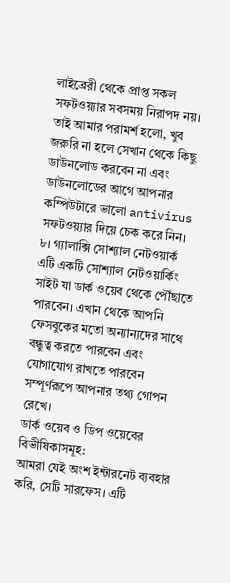লাইব্রেরী থেকে প্রাপ্ত সকল সফটওয়্যার সবসময় নিরাপদ নয়। তাই আমার পরামর্শ হলো, খুব জরুরি না হলে সেখান থেকে কিছু ডাউনলোড করবেন না এবং ডাউনলোডের আগে আপনার কম্পিউটারে ভালো antivirus সফটওয়্যার দিয়ে চেক করে নিন।
৮। গ্যালাক্সি সোশ্যাল নেটওয়ার্ক
এটি একটি সোশ্যাল নেটওয়ার্কিং সাইট যা ডার্ক ওয়েব থেকে পৌঁছাতে পারবেন। এখান থেকে আপনি ফেসবুকের মতো অন্যান্যদের সাথে বন্ধুত্ব করতে পারবেন এবং যোগাযোগ রাখতে পারবেন সম্পূর্ণরূপে আপনার তথ্য গোপন রেখে।
ডার্ক ওয়েব ও ডিপ ওয়েবের বিভীষিকাসমূহ:
আমরা যেই অংশ ইন্টারনেট ব্যবহার করি, সেটি সারফেস। এটি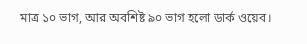মাত্র ১০ ভাগ, আর অবশিষ্ট ৯০ ভাগ হলো ডার্ক ওয়েব।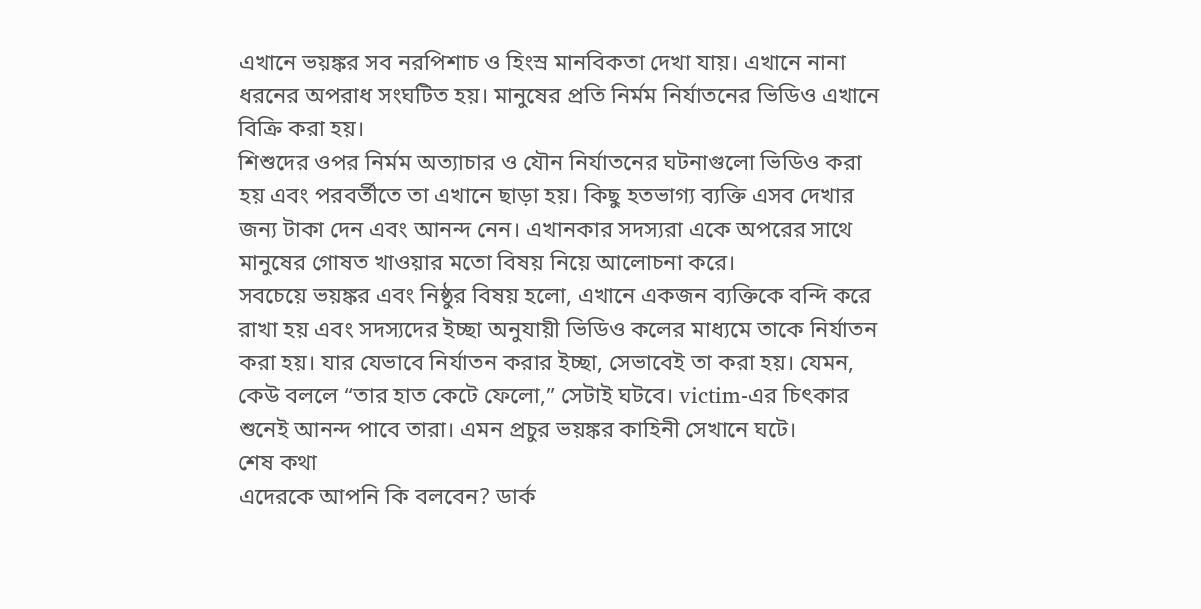এখানে ভয়ঙ্কর সব নরপিশাচ ও হিংস্র মানবিকতা দেখা যায়। এখানে নানা ধরনের অপরাধ সংঘটিত হয়। মানুষের প্রতি নির্মম নির্যাতনের ভিডিও এখানে বিক্রি করা হয়।
শিশুদের ওপর নির্মম অত্যাচার ও যৌন নির্যাতনের ঘটনাগুলো ভিডিও করা হয় এবং পরবর্তীতে তা এখানে ছাড়া হয়। কিছু হতভাগ্য ব্যক্তি এসব দেখার জন্য টাকা দেন এবং আনন্দ নেন। এখানকার সদস্যরা একে অপরের সাথে মানুষের গোষত খাওয়ার মতো বিষয় নিয়ে আলোচনা করে।
সবচেয়ে ভয়ঙ্কর এবং নিষ্ঠুর বিষয় হলো, এখানে একজন ব্যক্তিকে বন্দি করে রাখা হয় এবং সদস্যদের ইচ্ছা অনুযায়ী ভিডিও কলের মাধ্যমে তাকে নির্যাতন করা হয়। যার যেভাবে নির্যাতন করার ইচ্ছা, সেভাবেই তা করা হয়। যেমন, কেউ বললে “তার হাত কেটে ফেলো,” সেটাই ঘটবে। victim-এর চিৎকার শুনেই আনন্দ পাবে তারা। এমন প্রচুর ভয়ঙ্কর কাহিনী সেখানে ঘটে।
শেষ কথা
এদেরকে আপনি কি বলবেন? ডার্ক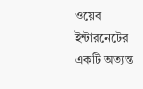ওয়েব ইন্টারনেটের একটি অত্যন্ত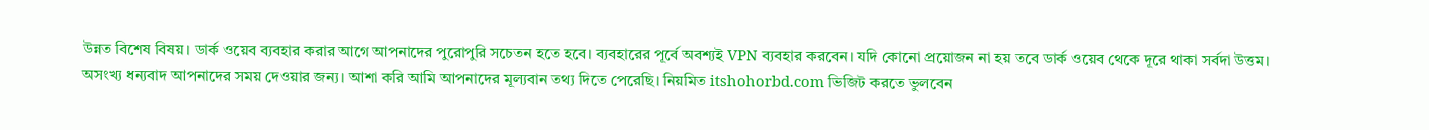উন্নত বিশেষ বিষয়। ডার্ক ওয়েব ব্যবহার করার আগে আপনাদের পুরোপুরি সচেতন হতে হবে। ব্যবহারের পূর্বে অবশ্যই VPN ব্যবহার করবেন। যদি কোনো প্রয়োজন না হয় তবে ডার্ক ওয়েব থেকে দূরে থাকা সর্বদা উত্তম। অসংখ্য ধন্যবাদ আপনাদের সময় দেওয়ার জন্য। আশা করি আমি আপনাদের মূল্যবান তথ্য দিতে পেরেছি। নিয়মিত itshohorbd.com ভিজিট করতে ভুলবেন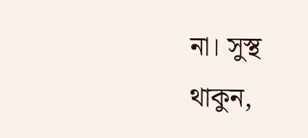না। সুস্থ থাকুন,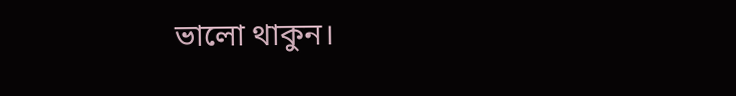ভালো থাকুন।